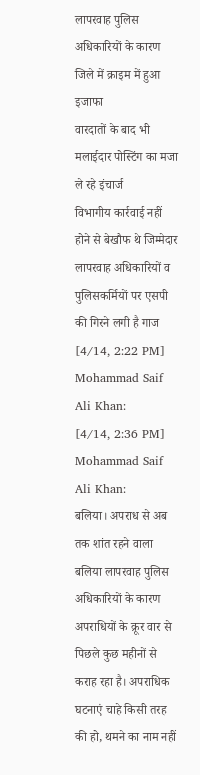लापरवाह पुलिस अधिकारियों के कारण जिले में क्राइम में हुआ इजाफा
वारदातों के बाद भी मलाईदार पोस्टिंग का मजा ले रहे इंचार्ज
विभागीय कार्रवाई नहीं होने से बेखौफ थे जिम्मेदार
लापरवाह अधिकारियों व पुलिसकर्मियों पर एसपी की गिरने लगी है गाज
[4/14, 2:22 PM] Mohammad Saif Ali Khan:
[4/14, 2:36 PM] Mohammad Saif Ali Khan:
बलिया। अपराध से अब तक शांत रहने वाला बलिया लापरवाह पुलिस अधिकारियों के कारण अपराधियों के क्रूर वार से पिछले कुछ महीनों से कराह रहा है। अपराधिक घटनाएं चाहे किसी तरह की हो, थमने का नाम नहीं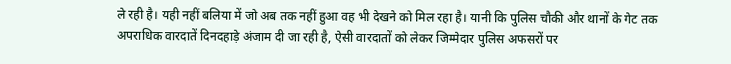ले रही है। यही नहीं बलिया में जो अब तक नहीं हुआ वह भी देखने को मिल रहा है। यानी कि पुलिस चौकी और थानों के गेट तक अपराधिक वारदातें दिनदहाड़े अंजाम दी जा रही है, ऐसी वारदातों को लेकर जिम्मेदार पुलिस अफसरों पर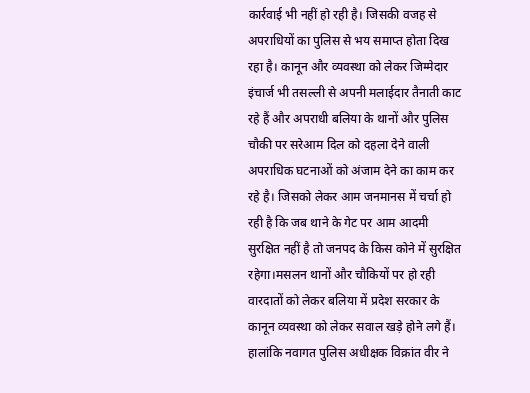कार्रवाई भी नहीं हो रही है। जिसकी वजह से अपराधियों का पुलिस से भय समाप्त होता दिख रहा है। कानून और व्यवस्था को लेकर जिम्मेदार इंचार्ज भी तसल्ली से अपनी मलाईदार तैनाती काट रहे हैं और अपराधी बलिया के थानों और पुलिस चौकी पर सरेआम दिल को दहला देने वाली अपराधिक घटनाओं को अंजाम देने का काम कर रहे है। जिसको लेकर आम जनमानस में चर्चा हो रही है कि जब थाने के गेट पर आम आदमी सुरक्षित नहीं है तो जनपद के किस कोने में सुरक्षित रहेगा।मसलन थानों और चौकियों पर हो रही वारदातों को लेकर बलिया में प्रदेश सरकार के कानून व्यवस्था को लेकर सवाल खड़े होने लगे हैं। हालांकि नवागत पुलिस अधीक्षक विक्रांत वीर ने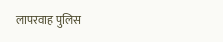लापरवाह पुलिस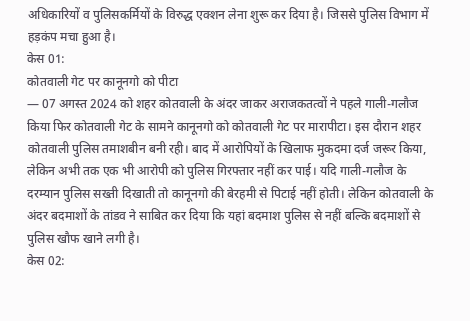अधिकारियों व पुलिसकर्मियों के विरुद्ध एक्शन लेना शुरू कर दिया है। जिससे पुलिस विभाग में हड़कंप मचा हुआ है।
केस 01:
कोतवाली गेट पर कानूनगो को पीटा
— 07 अगस्त 2024 को शहर कोतवाली के अंदर जाकर अराजकतत्वों ने पहले गाली-गलौज किया फिर कोतवाली गेट के सामने कानूनगो को कोतवाली गेट पर मारापीटा। इस दौरान शहर कोतवाली पुलिस तमाशबीन बनी रही। बाद में आरोपियों के खिलाफ मुकदमा दर्ज जरूर किया, लेकिन अभी तक एक भी आरोपी को पुलिस गिरफ्तार नहीं कर पाई। यदि गाली-गलौज के दरम्यान पुलिस सख्ती दिखाती तो कानूनगो की बेरहमी से पिटाई नहीं होती। लेकिन कोतवाली के अंदर बदमाशों के तांडव ने साबित कर दिया कि यहां बदमाश पुलिस से नहीं बल्कि बदमाशों से पुलिस खौफ खाने लगी है।
केस 02: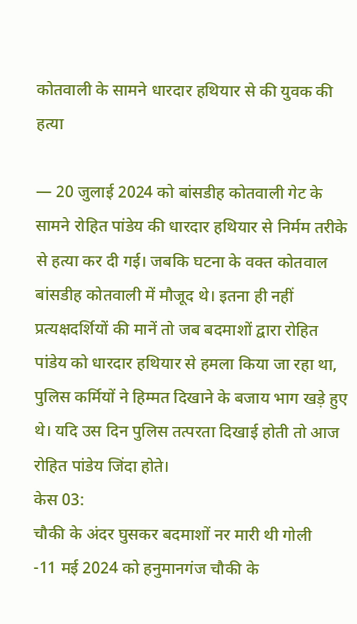कोतवाली के सामने धारदार हथियार से की युवक की हत्या

— 20 जुलाई 2024 को बांसडीह कोतवाली गेट के सामने रोहित पांडेय की धारदार हथियार से निर्मम तरीके से हत्या कर दी गई। जबकि घटना के वक्त कोतवाल बांसडीह कोतवाली में मौजूद थे। इतना ही नहीं प्रत्यक्षदर्शियों की मानें तो जब बदमाशों द्वारा रोहित पांडेय को धारदार हथियार से हमला किया जा रहा था, पुलिस कर्मियों ने हिम्मत दिखाने के बजाय भाग खड़े हुए थे। यदि उस दिन पुलिस तत्परता दिखाई होती तो आज रोहित पांडेय जिंदा होते।
केस 03:
चौकी के अंदर घुसकर बदमाशों नर मारी थी गोली
-11 मई 2024 को हनुमानगंज चौकी के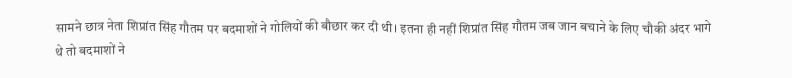सामने छात्र नेता शिप्रांत सिंह गौतम पर बदमाशों ने गोलियों की बौछार कर दी थी। इतना ही नहीं शिप्रांत सिंह गौतम जब जान बचाने के लिए चौकी अंदर भागे थे तो बदमाशों ने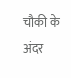चौकी के अंदर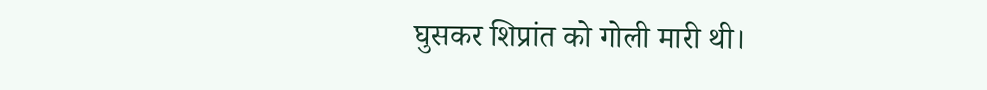घुसकर शिप्रांत को गोली मारी थी।